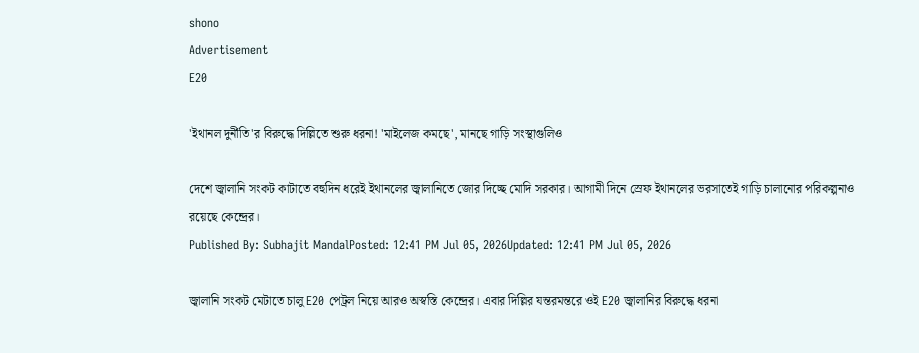shono
Advertisement
E20

'ইথানল দুর্নীতি'র বিরুদ্ধে দিল্লিতে শুরু ধরনা! 'মাইলেজ কমছে', মানছে গাড়ি সংস্থাগুলিও

দেশে জ্বালানি সংকট কাটাতে বহুদিন ধরেই ইথানলের জ্বালানিতে জোর দিচ্ছে মোদি সরকার। আগামী দিনে স্রেফ ইথানলের ভরসাতেই গাড়ি চালানোর পরিকল্পনাও রয়েছে কেন্দ্রের।
Published By: Subhajit MandalPosted: 12:41 PM Jul 05, 2026Updated: 12:41 PM Jul 05, 2026

জ্বালানি সংকট মেটাতে চালু E20 পেট্রল নিয়ে আরও অস্বস্তি কেন্দ্রের। এবার দিল্লির যন্তরমন্তরে ওই E20 জ্বালানির বিরুদ্ধে ধরনা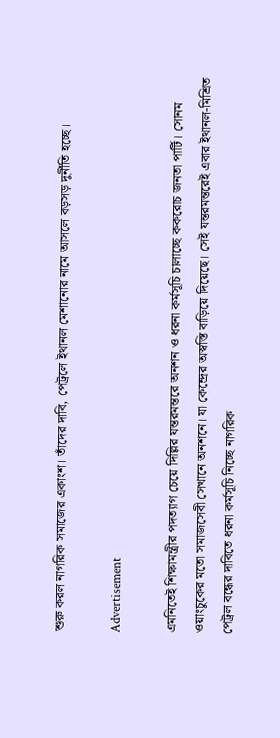শুরু করল নাগরিক সমাজের একাংশ। তাঁদের দাবি, পেট্রলে ইথানল মেশানোর নামে আসলে বড়সড় দুর্নীতি হচ্ছে।

Advertisement

এমনিতেই শিক্ষামন্ত্রীর পদত্যাগ চেয়ে দিল্লির যন্তরমন্তরে অনশন ও ধরনা কর্মসূচি চালাচ্ছে ককরোচ জনতা পার্টি। সোনম ওয়াংচুকের মতো সমাজসেবী সেখানে অনশনে। যা কেন্দ্রের অস্বস্তি বাড়িয়ে দিয়েছে। সেই যন্তরমন্তরেই এবার ইথানল-মিশ্রিত পেট্রল বন্ধের দাবিতে ধরনা কর্মসূচি নিচ্ছে নাগরিক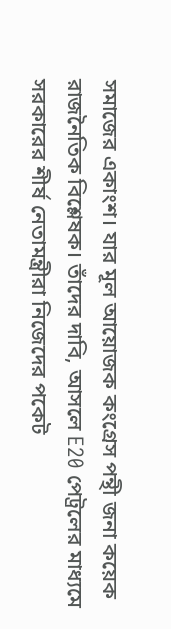সমাজের একাংশ। যার মূল আয়োজক কংগ্রেস পন্থী জনা কয়েক রাজনৈতিক বিশ্লেষক। তাঁদের দাবি, আসলে E20 পেট্রলের মাধ্যমে সরকারের শীর্ষ নেতামন্ত্রীরা নিজেদের পকেট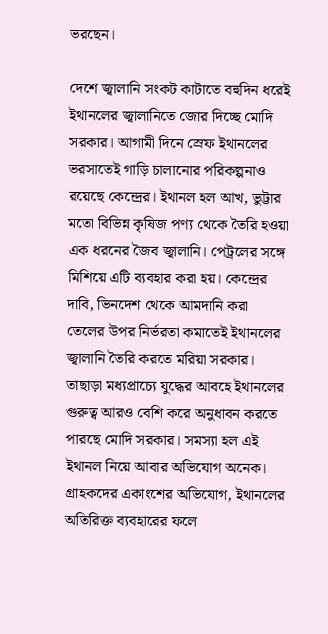ভরছেন।

দেশে জ্বালানি সংকট কাটাতে বহুদিন ধরেই ইথানলের জ্বালানিতে জোর দিচ্ছে মোদি সরকার। আগামী দিনে স্রেফ ইথানলের ভরসাতেই গাড়ি চালানোর পরিকল্পনাও রয়েছে কেন্দ্রের। ইথানল হল আখ, ভুট্টার মতো বিভিন্ন কৃষিজ পণ্য থেকে তৈরি হওয়া এক ধরনের জৈব জ্বালানি। পেট্রলের সঙ্গে মিশিয়ে এটি ব্যবহার করা হয়। কেন্দ্রের দাবি, ভিনদেশ থেকে আমদানি করা তেলের উপর নির্ভরতা কমাতেই ইথানলের জ্বালানি তৈরি করতে মরিয়া সরকার। তাছাড়া মধ্যপ্রাচ্যে যুদ্ধের আবহে ইথানলের গুরুত্ব আরও বেশি করে অনুধাবন করতে পারছে মোদি সরকার। সমস্যা হল এই ইথানল নিয়ে আবার অভিযোগ অনেক। গ্রাহকদের একাংশের অভিযোগ, ইথানলের অতিরিক্ত ব্যবহারের ফলে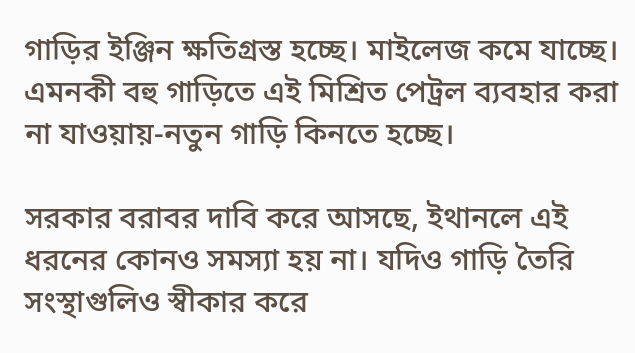গাড়ির ইঞ্জিন ক্ষতিগ্রস্ত হচ্ছে। মাইলেজ কমে যাচ্ছে। এমনকী বহু গাড়িতে এই মিশ্রিত পেট্রল ব্যবহার করা না যাওয়ায়-নতুন গাড়ি কিনতে হচ্ছে।

সরকার বরাবর দাবি করে আসছে, ইথানলে এই ধরনের কোনও সমস্যা হয় না। যদিও গাড়ি তৈরি সংস্থাগুলিও স্বীকার করে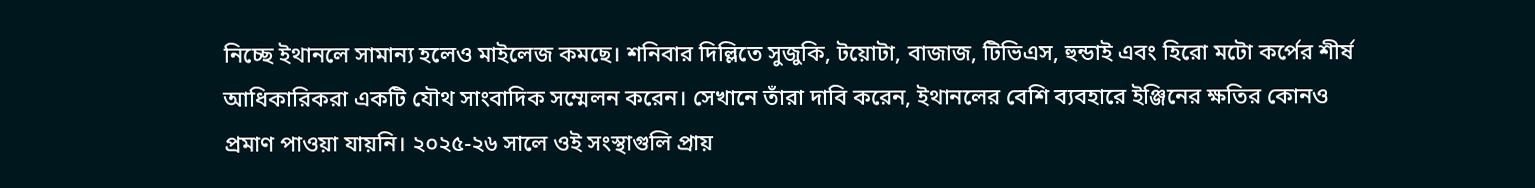নিচ্ছে ইথানলে সামান্য হলেও মাইলেজ কমছে। শনিবার দিল্লিতে সুজুকি, টয়োটা, বাজাজ, টিভিএস, হুন্ডাই এবং হিরো মটো কর্পের শীর্ষ আধিকারিকরা একটি যৌথ সাংবাদিক সম্মেলন করেন। সেখানে তাঁরা দাবি করেন, ইথানলের বেশি ব্যবহারে ইঞ্জিনের ক্ষতির কোনও প্রমাণ পাওয়া যায়নি। ২০২৫-২৬ সালে ওই সংস্থাগুলি প্রায়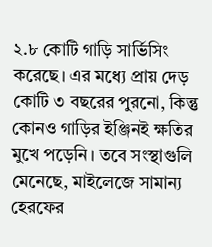২.৮ কোটি গাড়ি সার্ভিসিং করেছে। এর মধ্যে প্রায় দেড় কোটি ৩ বছরের পুরনো, কিন্তু কোনও গাড়ির ইঞ্জিনই ক্ষতির মুখে পড়েনি। তবে সংস্থাগুলি মেনেছে, মাইলেজে সামান্য হেরফের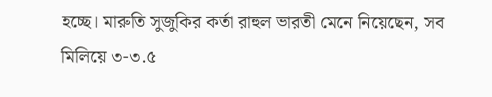হচ্ছে। মারুতি সুজুকির কর্তা রাহুল ভারতী মেনে নিয়েছেন, সব মিলিয়ে ৩-৩.৫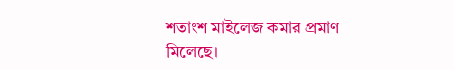শতাংশ মাইলেজ কমার প্রমাণ মিলেছে।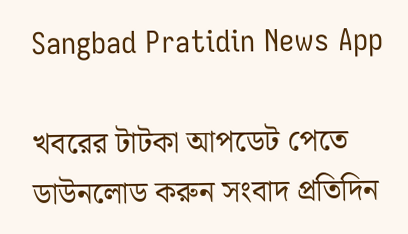Sangbad Pratidin News App

খবরের টাটকা আপডেট পেতে ডাউনলোড করুন সংবাদ প্রতিদিন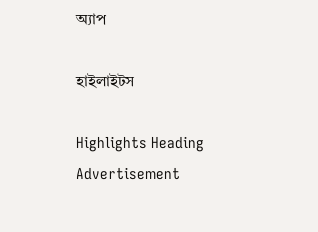অ্যাপ

হাইলাইটস

Highlights Heading
Advertisement